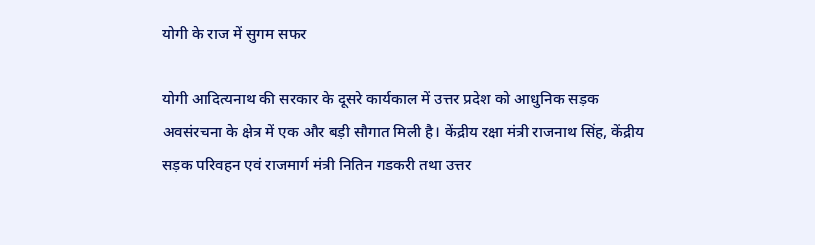योगी के राज में सुगम सफर

योगी आदित्यनाथ की सरकार के दूसरे कार्यकाल में उत्तर प्रदेश को आधुनिक सड़क अवसंरचना के क्षेत्र में एक और बड़ी सौगात मिली है। केंद्रीय रक्षा मंत्री राजनाथ सिंह, केंद्रीय सड़क परिवहन एवं राजमार्ग मंत्री नितिन गडकरी तथा उत्तर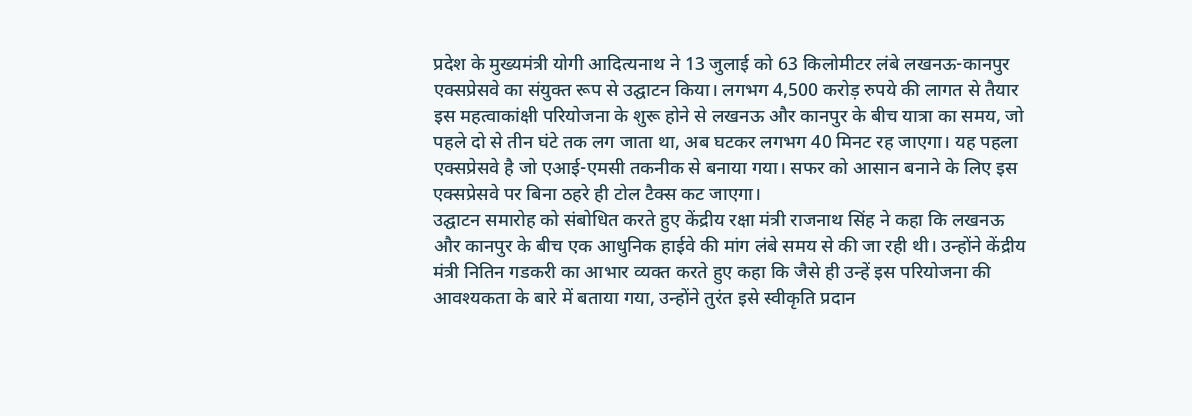प्रदेश के मुख्यमंत्री योगी आदित्यनाथ ने 13 जुलाई को 63 किलोमीटर लंबे लखनऊ-कानपुर एक्सप्रेसवे का संयुक्त रूप से उद्घाटन किया। लगभग 4,500 करोड़ रुपये की लागत से तैयार इस महत्वाकांक्षी परियोजना के शुरू होने से लखनऊ और कानपुर के बीच यात्रा का समय, जो पहले दो से तीन घंटे तक लग जाता था, अब घटकर लगभग 40 मिनट रह जाएगा। यह पहला एक्सप्रेसवे है जो एआई-एमसी तकनीक से बनाया गया। सफर को आसान बनाने के लिए इस एक्सप्रेसवे पर बिना ठहरे ही टोल टैक्स कट जाएगा।
उद्घाटन समारोह को संबोधित करते हुए केंद्रीय रक्षा मंत्री राजनाथ सिंह ने कहा कि लखनऊ और कानपुर के बीच एक आधुनिक हाईवे की मांग लंबे समय से की जा रही थी। उन्होंने केंद्रीय मंत्री नितिन गडकरी का आभार व्यक्त करते हुए कहा कि जैसे ही उन्हें इस परियोजना की आवश्यकता के बारे में बताया गया, उन्होंने तुरंत इसे स्वीकृति प्रदान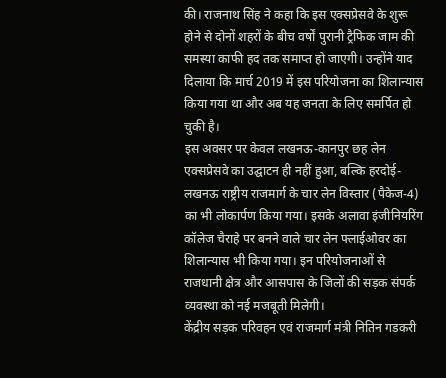की। राजनाथ सिंह ने कहा कि इस एक्सप्रेसवे के शुरू होने से दोनों शहरों के बीच वर्षों पुरानी ट्रैफिक जाम की समस्या काफी हद तक समाप्त हो जाएगी। उन्होंने याद दिलाया कि मार्च 2019 में इस परियोजना का शिलान्यास किया गया था और अब यह जनता के लिए समर्पित हो चुकी है।
इस अवसर पर केवल लखनऊ-कानपुर छह लेन एक्सप्रेसवे का उद्घाटन ही नहीं हुआ, बल्कि हरदोई-लखनऊ राष्ट्रीय राजमार्ग के चार लेन विस्तार (पैकेज-4) का भी लोकार्पण किया गया। इसके अलावा इंजीनियरिंग कॉलेज चैराहे पर बनने वाले चार लेन फ्लाईओवर का शिलान्यास भी किया गया। इन परियोजनाओं से राजधानी क्षेत्र और आसपास के जिलों की सड़क संपर्क व्यवस्था को नई मजबूती मिलेगी।
केंद्रीय सड़क परिवहन एवं राजमार्ग मंत्री नितिन गडकरी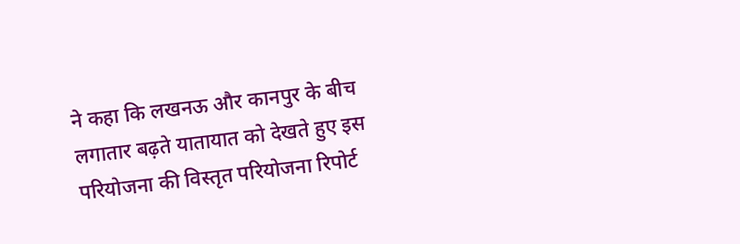ने कहा कि लखनऊ और कानपुर के बीच लगातार बढ़ते यातायात को देखते हुए इस परियोजना की विस्तृत परियोजना रिपोर्ट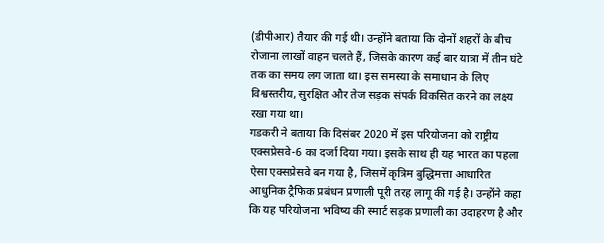(डीपीआर) तैयार की गई थी। उन्होंने बताया कि दोनों शहरों के बीच रोजाना लाखों वाहन चलते हैं, जिसके कारण कई बार यात्रा में तीन घंटे तक का समय लग जाता था। इस समस्या के समाधान के लिए विश्वस्तरीय, सुरक्षित और तेज सड़क संपर्क विकसित करने का लक्ष्य रखा गया था।
गडकरी ने बताया कि दिसंबर 2020 में इस परियोजना को राष्ट्रीय एक्सप्रेसवे-6 का दर्जा दिया गया। इसके साथ ही यह भारत का पहला ऐसा एक्सप्रेसवे बन गया है, जिसमें कृत्रिम बुद्धिमत्ता आधारित आधुनिक ट्रैफिक प्रबंधन प्रणाली पूरी तरह लागू की गई है। उन्होंने कहा कि यह परियोजना भविष्य की स्मार्ट सड़क प्रणाली का उदाहरण है और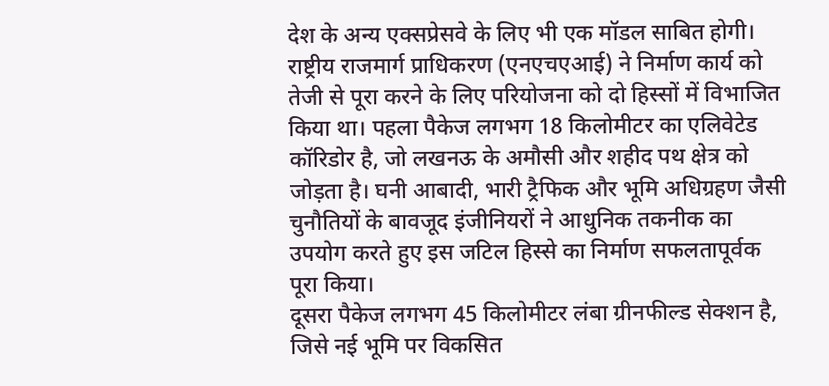देश के अन्य एक्सप्रेसवे के लिए भी एक मॉडल साबित होगी।
राष्ट्रीय राजमार्ग प्राधिकरण (एनएचएआई) ने निर्माण कार्य को तेजी से पूरा करने के लिए परियोजना को दो हिस्सों में विभाजित किया था। पहला पैकेज लगभग 18 किलोमीटर का एलिवेटेड कॉरिडोर है, जो लखनऊ के अमौसी और शहीद पथ क्षेत्र को जोड़ता है। घनी आबादी, भारी ट्रैफिक और भूमि अधिग्रहण जैसी चुनौतियों के बावजूद इंजीनियरों ने आधुनिक तकनीक का उपयोग करते हुए इस जटिल हिस्से का निर्माण सफलतापूर्वक पूरा किया।
दूसरा पैकेज लगभग 45 किलोमीटर लंबा ग्रीनफील्ड सेक्शन है, जिसे नई भूमि पर विकसित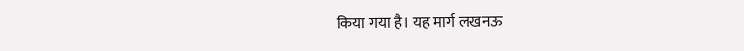किया गया है। यह मार्ग लखनऊ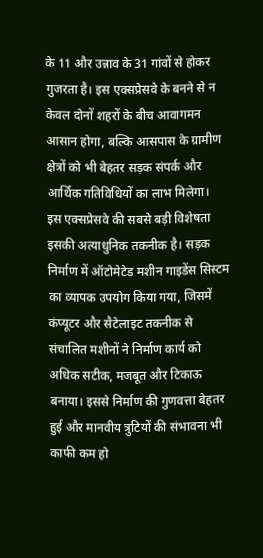के 11 और उन्नाव के 31 गांवों से होकर गुजरता है। इस एक्सप्रेसवे के बनने से न केवल दोनों शहरों के बीच आवागमन आसान होगा, बल्कि आसपास के ग्रामीण क्षेत्रों को भी बेहतर सड़क संपर्क और आर्थिक गतिविधियों का लाभ मिलेगा।
इस एक्सप्रेसवे की सबसे बड़ी विशेषता इसकी अत्याधुनिक तकनीक है। सड़क निर्माण में ऑटोमेटेड मशीन गाइडेंस सिस्टम का व्यापक उपयोग किया गया, जिसमें कंप्यूटर और सैटेलाइट तकनीक से संचालित मशीनों ने निर्माण कार्य को अधिक सटीक, मजबूत और टिकाऊ बनाया। इससे निर्माण की गुणवत्ता बेहतर हुई और मानवीय त्रुटियों की संभावना भी काफी कम हो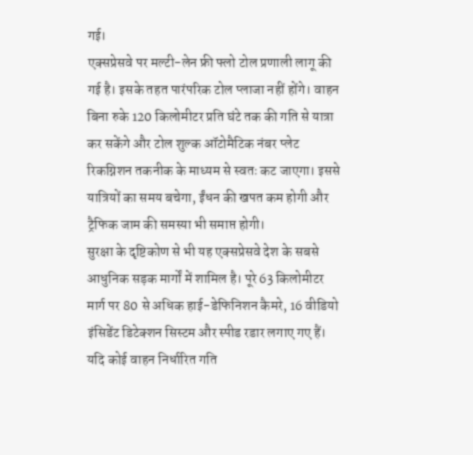गई।
एक्सप्रेसवे पर मल्टी-लेन फ्री फ्लो टोल प्रणाली लागू की गई है। इसके तहत पारंपरिक टोल प्लाजा नहीं होंगे। वाहन बिना रुके 120 किलोमीटर प्रति घंटे तक की गति से यात्रा कर सकेंगे और टोल शुल्क ऑटोमैटिक नंबर प्लेट रिकग्निशन तकनीक के माध्यम से स्वतः कट जाएगा। इससे यात्रियों का समय बचेगा, ईंधन की खपत कम होगी और ट्रैफिक जाम की समस्या भी समाप्त होगी।
सुरक्षा के दृष्टिकोण से भी यह एक्सप्रेसवे देश के सबसे आधुनिक सड़क मार्गों में शामिल है। पूरे 63 किलोमीटर मार्ग पर 80 से अधिक हाई-डेफिनिशन कैमरे, 16 वीडियो इंसिडेंट डिटेक्शन सिस्टम और स्पीड रडार लगाए गए हैं। यदि कोई वाहन निर्धारित गति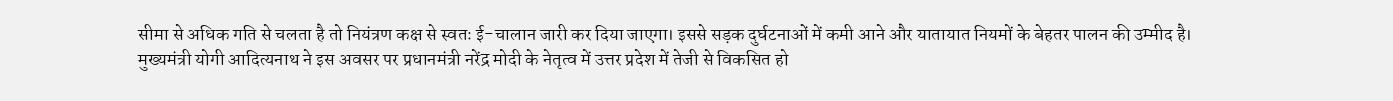सीमा से अधिक गति से चलता है तो नियंत्रण कक्ष से स्वतः ई-चालान जारी कर दिया जाएगा। इससे सड़क दुर्घटनाओं में कमी आने और यातायात नियमों के बेहतर पालन की उम्मीद है।
मुख्यमंत्री योगी आदित्यनाथ ने इस अवसर पर प्रधानमंत्री नरेंद्र मोदी के नेतृत्व में उत्तर प्रदेश में तेजी से विकसित हो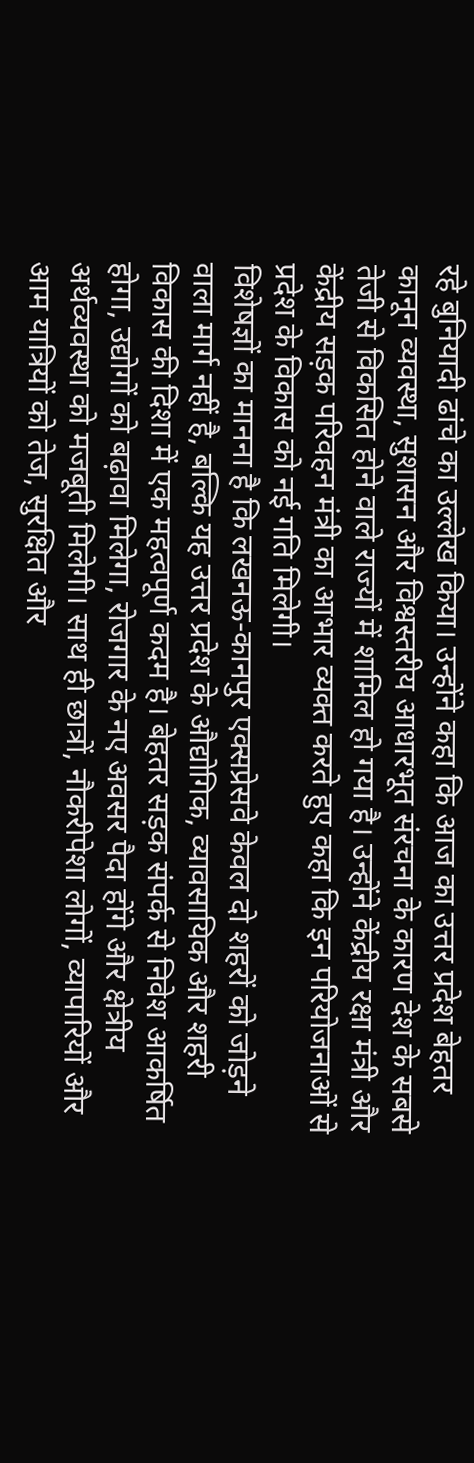रहे बुनियादी ढांचे का उल्लेख किया। उन्होंने कहा कि आज का उत्तर प्रदेश बेहतर कानून व्यवस्था, सुशासन और विश्वस्तरीय आधारभूत संरचना के कारण देश के सबसे तेजी से विकसित होने वाले राज्यों में शामिल हो गया है। उन्होंने केंद्रीय रक्षा मंत्री और केंद्रीय सड़क परिवहन मंत्री का आभार व्यक्त करते हुए कहा कि इन परियोजनाओं से प्रदेश के विकास को नई गति मिलेगी।
विशेषज्ञों का मानना है कि लखनऊ-कानपुर एक्सप्रेसवे केवल दो शहरों को जोड़ने वाला मार्ग नहीं है, बल्कि यह उत्तर प्रदेश के औद्योगिक, व्यावसायिक और शहरी विकास की दिशा में एक महत्वपूर्ण कदम है। बेहतर सड़क संपर्क से निवेश आकर्षित होगा, उद्योगों को बढ़ावा मिलेगा, रोजगार के नए अवसर पैदा होंगे और क्षेत्रीय अर्थव्यवस्था को मजबूती मिलेगी। साथ ही छात्रों, नौकरीपेशा लोगों, व्यापारियों और आम यात्रियों को तेज, सुरक्षित और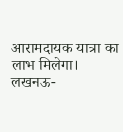आरामदायक यात्रा का लाभ मिलेगा।
लखनऊ-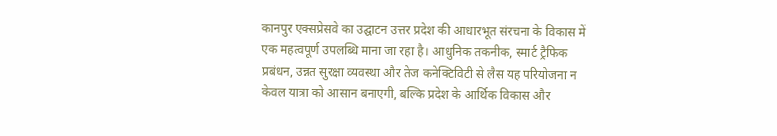कानपुर एक्सप्रेसवे का उद्घाटन उत्तर प्रदेश की आधारभूत संरचना के विकास में एक महत्वपूर्ण उपलब्धि माना जा रहा है। आधुनिक तकनीक, स्मार्ट ट्रैफिक प्रबंधन, उन्नत सुरक्षा व्यवस्था और तेज कनेक्टिविटी से लैस यह परियोजना न केवल यात्रा को आसान बनाएगी, बल्कि प्रदेश के आर्थिक विकास और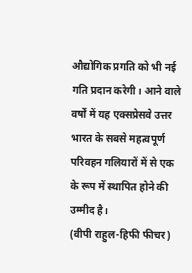औद्योगिक प्रगति को भी नई गति प्रदान करेगी। आने वाले वर्षों में यह एक्सप्रेसवे उत्तर भारत के सबसे महत्वपूर्ण परिवहन गलियारों में से एक के रूप में स्थापित होने की उम्मीद है।
(वीपी राहुल-हिफी फीचर)